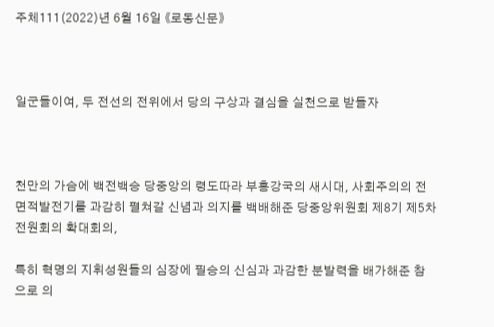주체111(2022)년 6월 16일 《로동신문》



일군들이여, 두 전선의 전위에서 당의 구상과 결심을 실천으로 받들자



천만의 가슴에 백전백승 당중앙의 령도따라 부흥강국의 새시대, 사회주의의 전면적발전기를 과감히 펼쳐갈 신념과 의지를 백배해준 당중앙위원회 제8기 제5차전원회의 확대회의,

특히 혁명의 지휘성원들의 심장에 필승의 신심과 과감한 분발력을 배가해준 참으로 의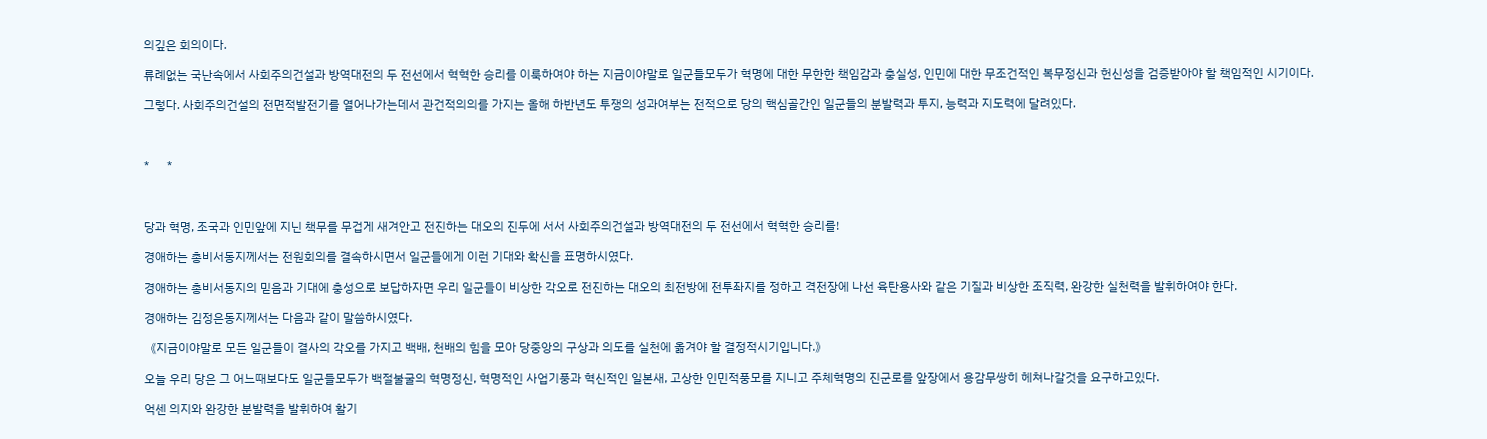의깊은 회의이다.

류례없는 국난속에서 사회주의건설과 방역대전의 두 전선에서 혁혁한 승리를 이룩하여야 하는 지금이야말로 일군들모두가 혁명에 대한 무한한 책임감과 충실성, 인민에 대한 무조건적인 복무정신과 헌신성을 검증받아야 할 책임적인 시기이다.

그렇다. 사회주의건설의 전면적발전기를 열어나가는데서 관건적의의를 가지는 올해 하반년도 투쟁의 성과여부는 전적으로 당의 핵심골간인 일군들의 분발력과 투지, 능력과 지도력에 달려있다.



*      *



당과 혁명, 조국과 인민앞에 지닌 책무를 무겁게 새겨안고 전진하는 대오의 진두에 서서 사회주의건설과 방역대전의 두 전선에서 혁혁한 승리를!

경애하는 총비서동지께서는 전원회의를 결속하시면서 일군들에게 이런 기대와 확신을 표명하시였다.

경애하는 총비서동지의 믿음과 기대에 충성으로 보답하자면 우리 일군들이 비상한 각오로 전진하는 대오의 최전방에 전투좌지를 정하고 격전장에 나선 육탄용사와 같은 기질과 비상한 조직력, 완강한 실천력을 발휘하여야 한다.

경애하는 김정은동지께서는 다음과 같이 말씀하시였다.

《지금이야말로 모든 일군들이 결사의 각오를 가지고 백배, 천배의 힘을 모아 당중앙의 구상과 의도를 실천에 옮겨야 할 결정적시기입니다.》

오늘 우리 당은 그 어느때보다도 일군들모두가 백절불굴의 혁명정신, 혁명적인 사업기풍과 혁신적인 일본새, 고상한 인민적풍모를 지니고 주체혁명의 진군로를 앞장에서 용감무쌍히 헤쳐나갈것을 요구하고있다.

억센 의지와 완강한 분발력을 발휘하여 활기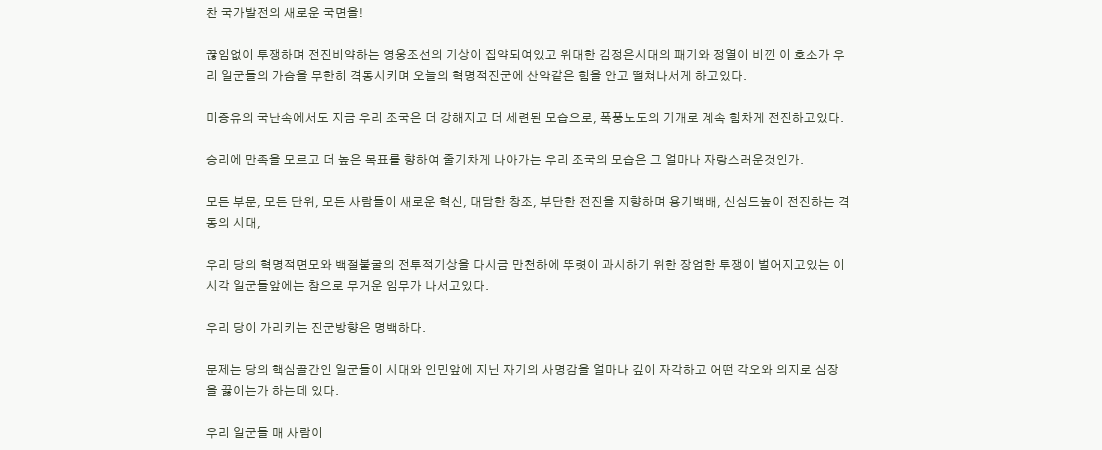찬 국가발전의 새로운 국면을!

끊임없이 투쟁하며 전진비약하는 영웅조선의 기상이 집약되여있고 위대한 김정은시대의 패기와 정열이 비낀 이 호소가 우리 일군들의 가슴을 무한히 격동시키며 오늘의 혁명적진군에 산악같은 힘을 안고 떨쳐나서게 하고있다.

미증유의 국난속에서도 지금 우리 조국은 더 강해지고 더 세련된 모습으로, 폭풍노도의 기개로 계속 힘차게 전진하고있다.

승리에 만족을 모르고 더 높은 목표를 향하여 줄기차게 나아가는 우리 조국의 모습은 그 얼마나 자랑스러운것인가.

모든 부문, 모든 단위, 모든 사람들이 새로운 혁신, 대담한 창조, 부단한 전진을 지향하며 용기백배, 신심드높이 전진하는 격동의 시대,

우리 당의 혁명적면모와 백절불굴의 전투적기상을 다시금 만천하에 뚜렷이 과시하기 위한 장엄한 투쟁이 벌어지고있는 이 시각 일군들앞에는 참으로 무거운 임무가 나서고있다.

우리 당이 가리키는 진군방향은 명백하다.

문제는 당의 핵심골간인 일군들이 시대와 인민앞에 지닌 자기의 사명감을 얼마나 깊이 자각하고 어떤 각오와 의지로 심장을 끓이는가 하는데 있다.

우리 일군들 매 사람이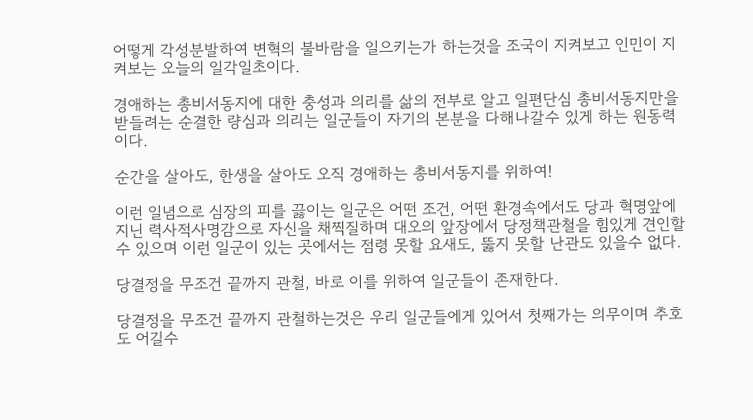어떻게 각성분발하여 변혁의 불바람을 일으키는가 하는것을 조국이 지켜보고 인민이 지켜보는 오늘의 일각일초이다.

경애하는 총비서동지에 대한 충성과 의리를 삶의 전부로 알고 일편단심 총비서동지만을 받들려는 순결한 량심과 의리는 일군들이 자기의 본분을 다해나갈수 있게 하는 원동력이다.

순간을 살아도, 한생을 살아도 오직 경애하는 총비서동지를 위하여!

이런 일념으로 심장의 피를 끓이는 일군은 어떤 조건, 어떤 환경속에서도 당과 혁명앞에 지닌 력사적사명감으로 자신을 채찍질하며 대오의 앞장에서 당정책관철을 힘있게 견인할수 있으며 이런 일군이 있는 곳에서는 점령 못할 요새도, 뚫지 못할 난관도 있을수 없다.

당결정을 무조건 끝까지 관철, 바로 이를 위하여 일군들이 존재한다.

당결정을 무조건 끝까지 관철하는것은 우리 일군들에게 있어서 첫째가는 의무이며 추호도 어길수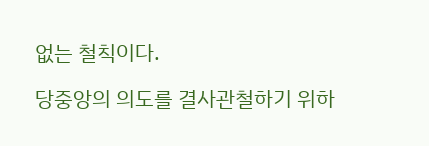없는 철칙이다.

당중앙의 의도를 결사관철하기 위하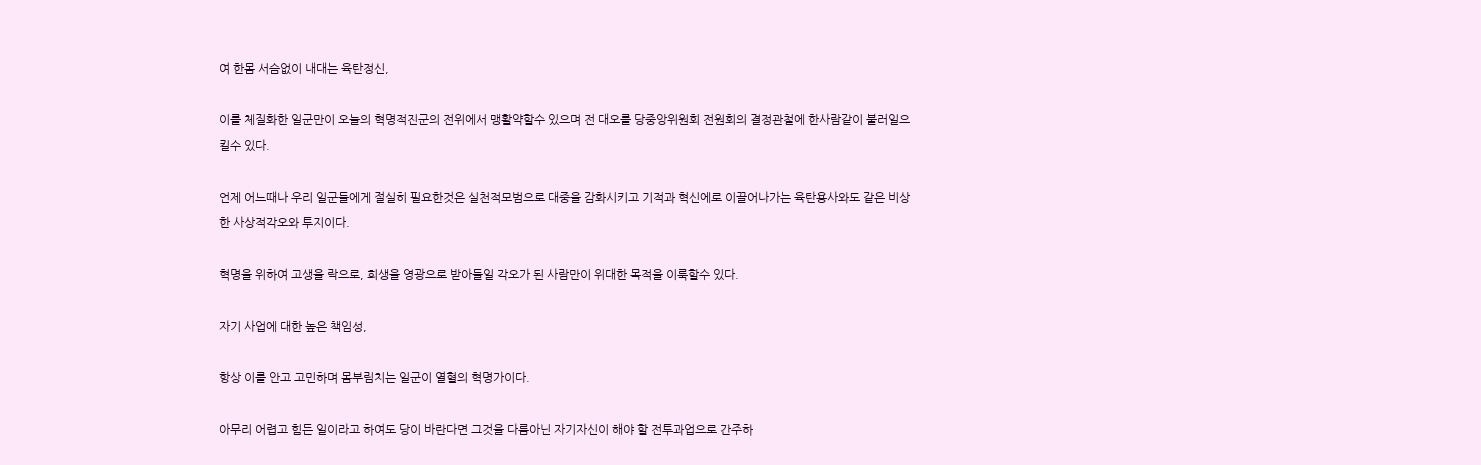여 한몸 서슴없이 내대는 육탄정신,

이를 체질화한 일군만이 오늘의 혁명적진군의 전위에서 맹활약할수 있으며 전 대오를 당중앙위원회 전원회의 결정관철에 한사람같이 불러일으킬수 있다.

언제 어느때나 우리 일군들에게 절실히 필요한것은 실천적모범으로 대중을 감화시키고 기적과 혁신에로 이끌어나가는 육탄용사와도 같은 비상한 사상적각오와 투지이다.

혁명을 위하여 고생을 락으로, 희생을 영광으로 받아들일 각오가 된 사람만이 위대한 목적을 이룩할수 있다.

자기 사업에 대한 높은 책임성,

항상 이를 안고 고민하며 몸부림치는 일군이 열혈의 혁명가이다.

아무리 어렵고 힘든 일이라고 하여도 당이 바란다면 그것을 다름아닌 자기자신이 해야 할 전투과업으로 간주하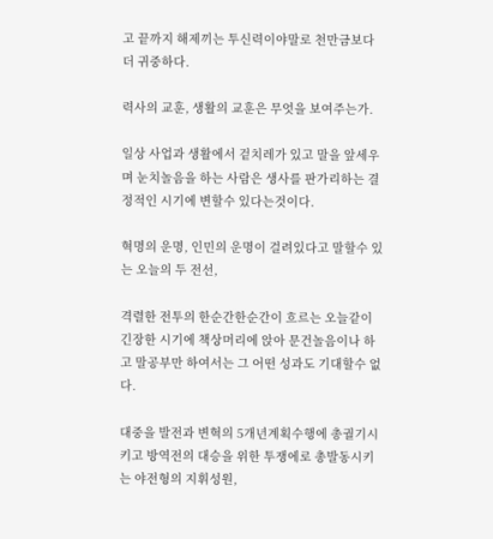고 끝까지 해제끼는 투신력이야말로 천만금보다 더 귀중하다.

력사의 교훈, 생활의 교훈은 무엇을 보여주는가.

일상 사업과 생활에서 겉치레가 있고 말을 앞세우며 눈치놀음을 하는 사람은 생사를 판가리하는 결정적인 시기에 변할수 있다는것이다.

혁명의 운명, 인민의 운명이 걸려있다고 말할수 있는 오늘의 두 전선,

격렬한 전투의 한순간한순간이 흐르는 오늘같이 긴장한 시기에 책상머리에 앉아 문건놀음이나 하고 말공부만 하여서는 그 어떤 성과도 기대할수 없다.

대중을 발전과 변혁의 5개년계획수행에 총궐기시키고 방역전의 대승을 위한 투쟁에로 총발동시키는 야전형의 지휘성원,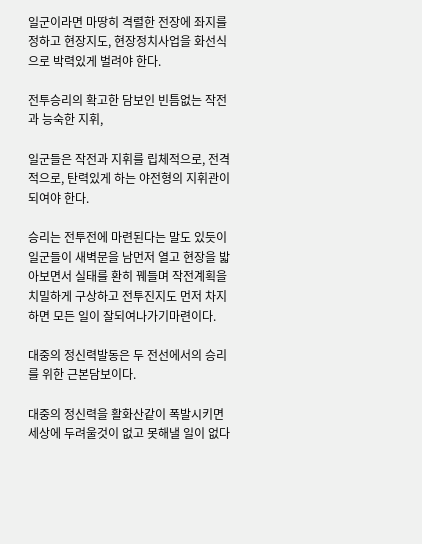일군이라면 마땅히 격렬한 전장에 좌지를 정하고 현장지도, 현장정치사업을 화선식으로 박력있게 벌려야 한다.

전투승리의 확고한 담보인 빈틈없는 작전과 능숙한 지휘,

일군들은 작전과 지휘를 립체적으로, 전격적으로, 탄력있게 하는 야전형의 지휘관이 되여야 한다.

승리는 전투전에 마련된다는 말도 있듯이 일군들이 새벽문을 남먼저 열고 현장을 밟아보면서 실태를 환히 꿰들며 작전계획을 치밀하게 구상하고 전투진지도 먼저 차지하면 모든 일이 잘되여나가기마련이다.

대중의 정신력발동은 두 전선에서의 승리를 위한 근본담보이다.

대중의 정신력을 활화산같이 폭발시키면 세상에 두려울것이 없고 못해낼 일이 없다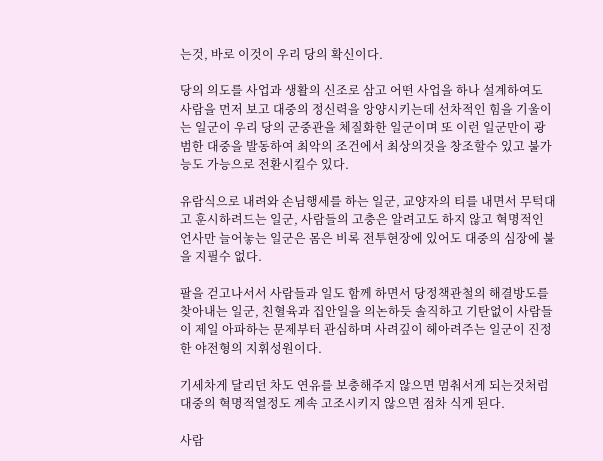는것, 바로 이것이 우리 당의 확신이다.

당의 의도를 사업과 생활의 신조로 삼고 어떤 사업을 하나 설계하여도 사람을 먼저 보고 대중의 정신력을 앙양시키는데 선차적인 힘을 기울이는 일군이 우리 당의 군중관을 체질화한 일군이며 또 이런 일군만이 광범한 대중을 발동하여 최악의 조건에서 최상의것을 창조할수 있고 불가능도 가능으로 전환시킬수 있다.

유람식으로 내려와 손님행세를 하는 일군, 교양자의 티를 내면서 무턱대고 훈시하려드는 일군, 사람들의 고충은 알려고도 하지 않고 혁명적인 언사만 늘어놓는 일군은 몸은 비록 전투현장에 있어도 대중의 심장에 불을 지필수 없다.

팔을 걷고나서서 사람들과 일도 함께 하면서 당정책관철의 해결방도를 찾아내는 일군, 친혈육과 집안일을 의논하듯 솔직하고 기탄없이 사람들이 제일 아파하는 문제부터 관심하며 사려깊이 헤아려주는 일군이 진정한 야전형의 지휘성원이다.

기세차게 달리던 차도 연유를 보충해주지 않으면 멈춰서게 되는것처럼 대중의 혁명적열정도 계속 고조시키지 않으면 점차 식게 된다.

사람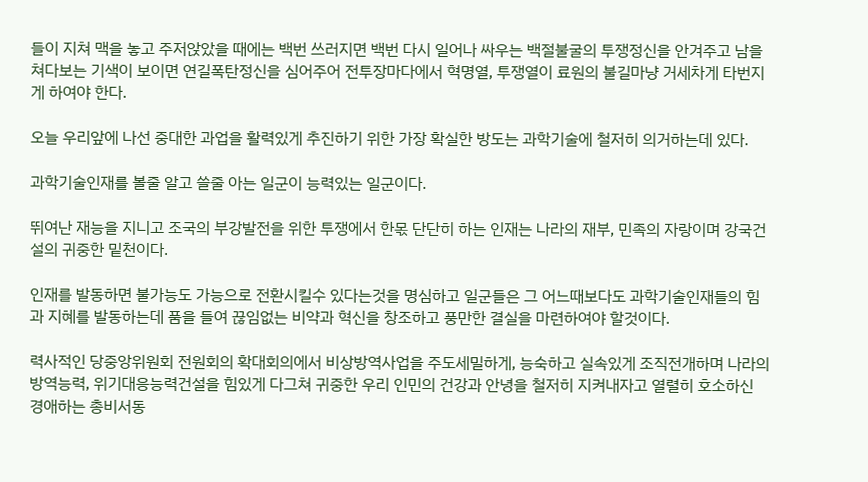들이 지쳐 맥을 놓고 주저앉았을 때에는 백번 쓰러지면 백번 다시 일어나 싸우는 백절불굴의 투쟁정신을 안겨주고 남을 쳐다보는 기색이 보이면 연길폭탄정신을 심어주어 전투장마다에서 혁명열, 투쟁열이 료원의 불길마냥 거세차게 타번지게 하여야 한다.

오늘 우리앞에 나선 중대한 과업을 활력있게 추진하기 위한 가장 확실한 방도는 과학기술에 철저히 의거하는데 있다.

과학기술인재를 볼줄 알고 쓸줄 아는 일군이 능력있는 일군이다.

뛰여난 재능을 지니고 조국의 부강발전을 위한 투쟁에서 한몫 단단히 하는 인재는 나라의 재부, 민족의 자랑이며 강국건설의 귀중한 밑천이다.

인재를 발동하면 불가능도 가능으로 전환시킬수 있다는것을 명심하고 일군들은 그 어느때보다도 과학기술인재들의 힘과 지혜를 발동하는데 품을 들여 끊임없는 비약과 혁신을 창조하고 풍만한 결실을 마련하여야 할것이다.

력사적인 당중앙위원회 전원회의 확대회의에서 비상방역사업을 주도세밀하게, 능숙하고 실속있게 조직전개하며 나라의 방역능력, 위기대응능력건설을 힘있게 다그쳐 귀중한 우리 인민의 건강과 안녕을 철저히 지켜내자고 열렬히 호소하신 경애하는 총비서동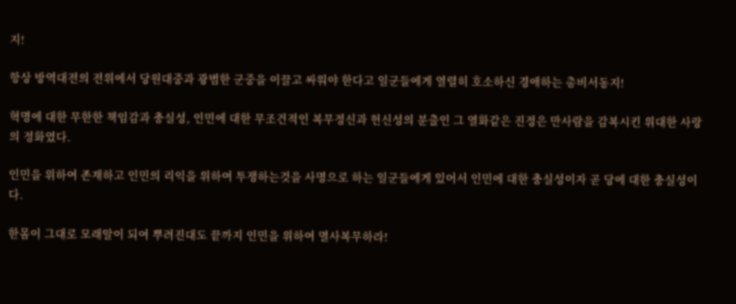지!

항상 방역대전의 전위에서 당원대중과 광범한 군중을 이끌고 싸워야 한다고 일군들에게 열렬히 호소하신 경애하는 총비서동지!

혁명에 대한 무한한 책임감과 충실성, 인민에 대한 무조건적인 복무정신과 헌신성의 분출인 그 열화같은 진정은 만사람을 감복시킨 위대한 사랑의 정화였다.

인민을 위하여 존재하고 인민의 리익을 위하여 투쟁하는것을 사명으로 하는 일군들에게 있어서 인민에 대한 충실성이자 곧 당에 대한 충실성이다.

한몸이 그대로 모래알이 되여 뿌려진대도 끝까지 인민을 위하여 멸사복무하라!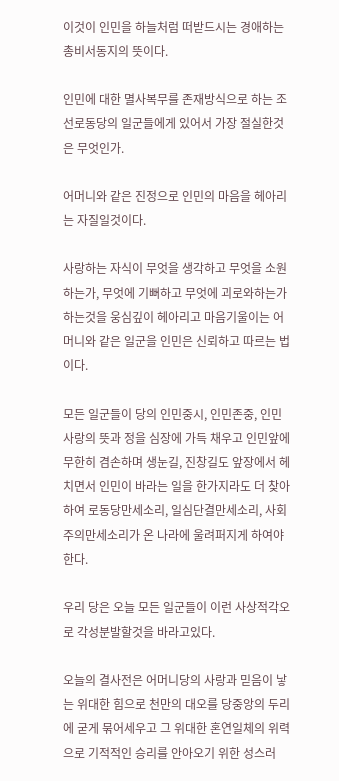이것이 인민을 하늘처럼 떠받드시는 경애하는 총비서동지의 뜻이다.

인민에 대한 멸사복무를 존재방식으로 하는 조선로동당의 일군들에게 있어서 가장 절실한것은 무엇인가.

어머니와 같은 진정으로 인민의 마음을 헤아리는 자질일것이다.

사랑하는 자식이 무엇을 생각하고 무엇을 소원하는가, 무엇에 기뻐하고 무엇에 괴로와하는가 하는것을 웅심깊이 헤아리고 마음기울이는 어머니와 같은 일군을 인민은 신뢰하고 따르는 법이다.

모든 일군들이 당의 인민중시, 인민존중, 인민사랑의 뜻과 정을 심장에 가득 채우고 인민앞에 무한히 겸손하며 생눈길, 진창길도 앞장에서 헤치면서 인민이 바라는 일을 한가지라도 더 찾아하여 로동당만세소리, 일심단결만세소리, 사회주의만세소리가 온 나라에 울려퍼지게 하여야 한다.

우리 당은 오늘 모든 일군들이 이런 사상적각오로 각성분발할것을 바라고있다.

오늘의 결사전은 어머니당의 사랑과 믿음이 낳는 위대한 힘으로 천만의 대오를 당중앙의 두리에 굳게 묶어세우고 그 위대한 혼연일체의 위력으로 기적적인 승리를 안아오기 위한 성스러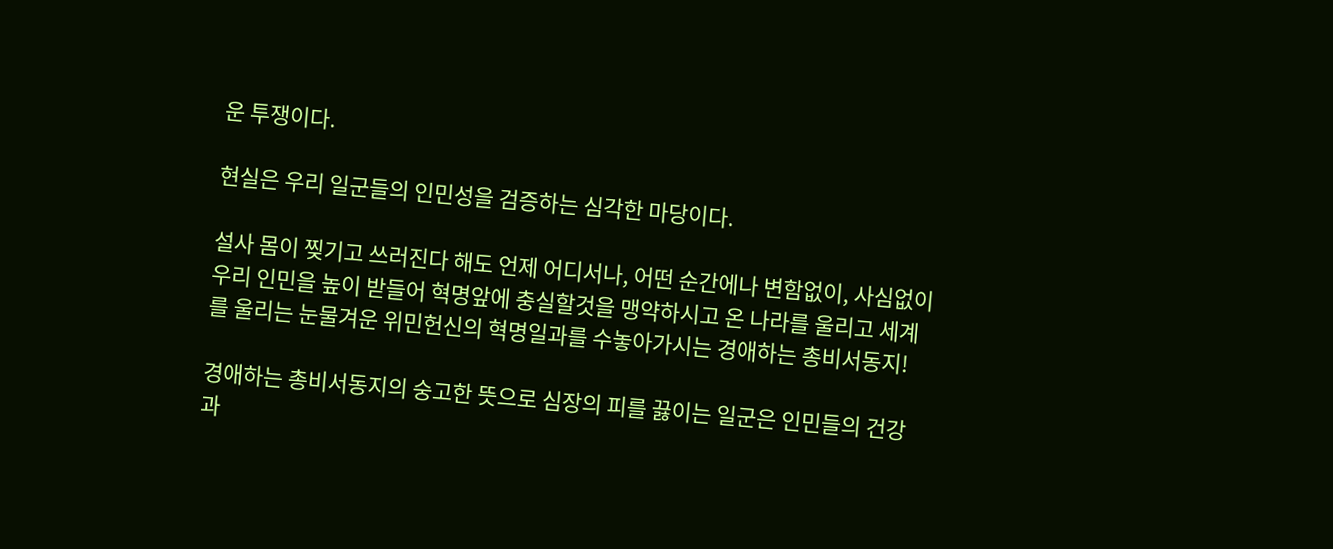운 투쟁이다.

현실은 우리 일군들의 인민성을 검증하는 심각한 마당이다.

설사 몸이 찢기고 쓰러진다 해도 언제 어디서나, 어떤 순간에나 변함없이, 사심없이 우리 인민을 높이 받들어 혁명앞에 충실할것을 맹약하시고 온 나라를 울리고 세계를 울리는 눈물겨운 위민헌신의 혁명일과를 수놓아가시는 경애하는 총비서동지!

경애하는 총비서동지의 숭고한 뜻으로 심장의 피를 끓이는 일군은 인민들의 건강과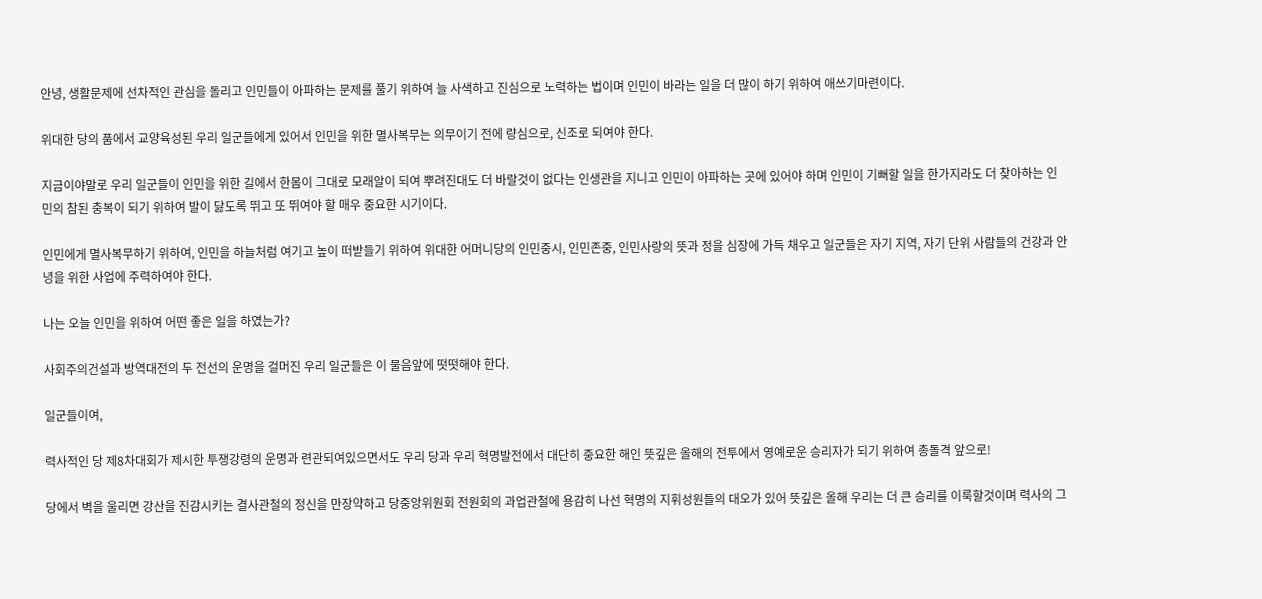안녕, 생활문제에 선차적인 관심을 돌리고 인민들이 아파하는 문제를 풀기 위하여 늘 사색하고 진심으로 노력하는 법이며 인민이 바라는 일을 더 많이 하기 위하여 애쓰기마련이다.

위대한 당의 품에서 교양육성된 우리 일군들에게 있어서 인민을 위한 멸사복무는 의무이기 전에 량심으로, 신조로 되여야 한다.

지금이야말로 우리 일군들이 인민을 위한 길에서 한몸이 그대로 모래알이 되여 뿌려진대도 더 바랄것이 없다는 인생관을 지니고 인민이 아파하는 곳에 있어야 하며 인민이 기뻐할 일을 한가지라도 더 찾아하는 인민의 참된 충복이 되기 위하여 발이 닳도록 뛰고 또 뛰여야 할 매우 중요한 시기이다.

인민에게 멸사복무하기 위하여, 인민을 하늘처럼 여기고 높이 떠받들기 위하여 위대한 어머니당의 인민중시, 인민존중, 인민사랑의 뜻과 정을 심장에 가득 채우고 일군들은 자기 지역, 자기 단위 사람들의 건강과 안녕을 위한 사업에 주력하여야 한다.

나는 오늘 인민을 위하여 어떤 좋은 일을 하였는가?

사회주의건설과 방역대전의 두 전선의 운명을 걸머진 우리 일군들은 이 물음앞에 떳떳해야 한다.

일군들이여,

력사적인 당 제8차대회가 제시한 투쟁강령의 운명과 련관되여있으면서도 우리 당과 우리 혁명발전에서 대단히 중요한 해인 뜻깊은 올해의 전투에서 영예로운 승리자가 되기 위하여 총돌격 앞으로!

당에서 벽을 울리면 강산을 진감시키는 결사관철의 정신을 만장약하고 당중앙위원회 전원회의 과업관철에 용감히 나선 혁명의 지휘성원들의 대오가 있어 뜻깊은 올해 우리는 더 큰 승리를 이룩할것이며 력사의 그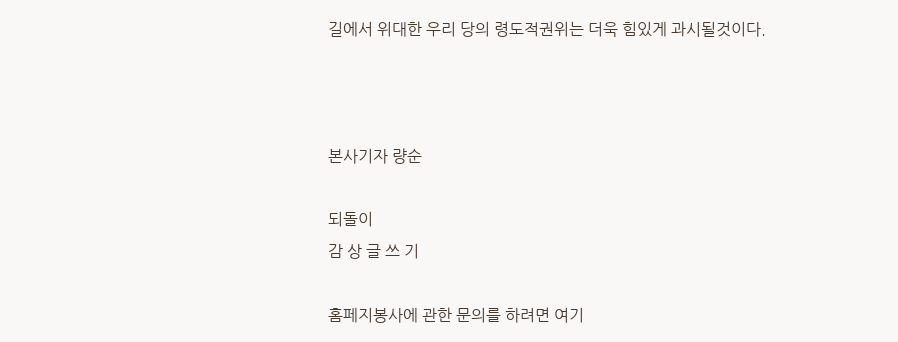길에서 위대한 우리 당의 령도적권위는 더욱 힘있게 과시될것이다.



본사기자 량순

되돌이
감 상 글 쓰 기

홈페지봉사에 관한 문의를 하려면 여기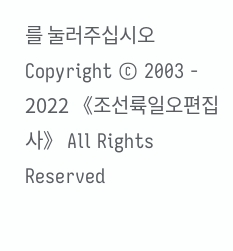를 눌러주십시오
Copyright © 2003 - 2022 《조선륙일오편집사》 All Rights Reserved